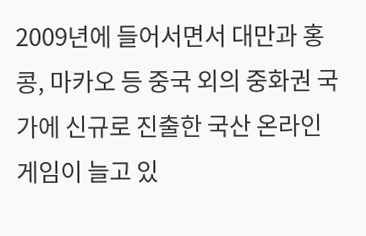2009년에 들어서면서 대만과 홍콩, 마카오 등 중국 외의 중화권 국가에 신규로 진출한 국산 온라인게임이 늘고 있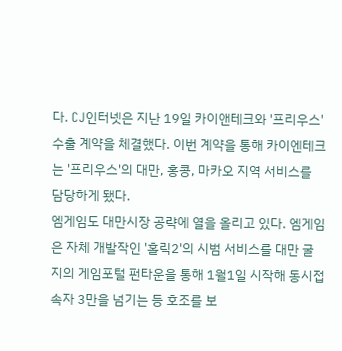다. CJ인터넷은 지난 19일 카이앤테크와 '프리우스' 수출 계약을 체결했다. 이번 계약을 통해 카이엔테크는 '프리우스'의 대만, 홍콩, 마카오 지역 서비스를 담당하게 됐다.
엠게임도 대만시장 공략에 열을 올리고 있다. 엠게임은 자체 개발작인 '홀릭2'의 시범 서비스를 대만 굴지의 게임포털 펀타운을 통해 1월1일 시작해 동시접속자 3만을 넘기는 등 호조를 보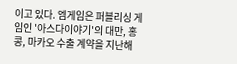이고 있다. 엠게임은 퍼블리싱 게임인 '아스다이야기'의 대만, 홍콩, 마카오 수출 계약을 지난해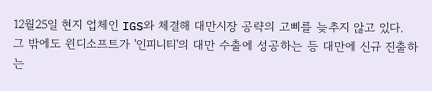12월25일 현지 업체인 IGS와 체결해 대만시장 공략의 고삐를 늦추지 않고 있다.
그 밖에도 윈디소프트가 '인피니티'의 대만 수출에 성공하는 등 대만에 신규 진출하는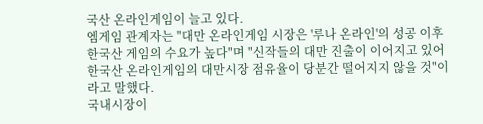국산 온라인게임이 늘고 있다.
엠게임 관계자는 "대만 온라인게임 시장은 '루나 온라인'의 성공 이후 한국산 게임의 수요가 높다"며 "신작들의 대만 진출이 이어지고 있어 한국산 온라인게임의 대만시장 점유율이 당분간 떨어지지 않을 것"이라고 말했다.
국내시장이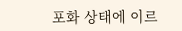포화 상태에 이르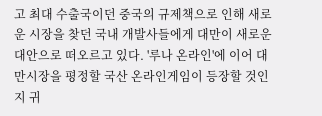고 최대 수출국이던 중국의 규제책으로 인해 새로운 시장을 찾던 국내 개발사들에게 대만이 새로운 대안으로 떠오르고 있다. '루나 온라인'에 이어 대만시장을 평정할 국산 온라인게임이 등장할 것인지 귀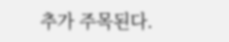추가 주목된다.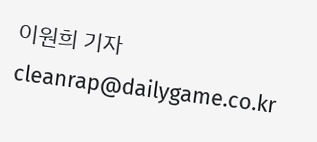이원희 기자 cleanrap@dailygame.co.kr